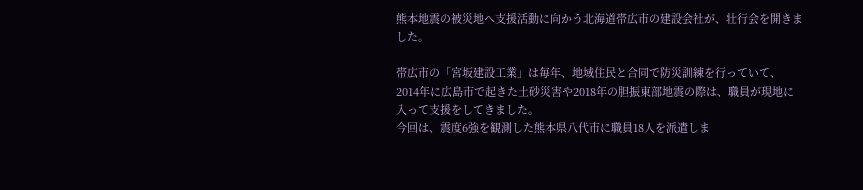熊本地震の被災地へ支援活動に向かう北海道帯広市の建設会社が、壮行会を開きました。

帯広市の「宮坂建設工業」は毎年、地域住民と合同で防災訓練を行っていて、2014年に広島市で起きた土砂災害や2018年の胆振東部地震の際は、職員が現地に入って支援をしてきました。
今回は、震度6強を観測した熊本県八代市に職員18人を派遣しま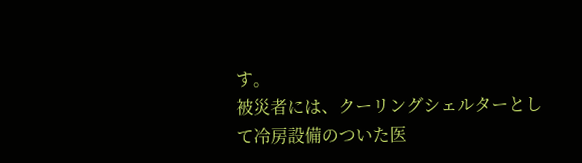す。
被災者には、クーリングシェルターとして冷房設備のついた医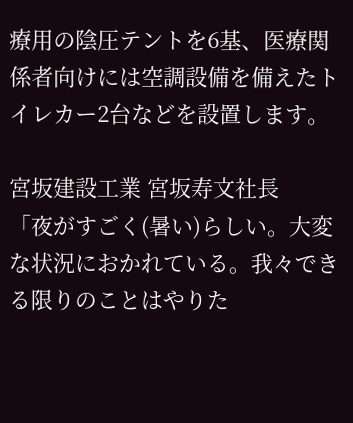療用の陰圧テントを6基、医療関係者向けには空調設備を備えたトイレカー2台などを設置します。

宮坂建設工業 宮坂寿文社長
「夜がすごく(暑い)らしい。大変な状況におかれている。我々できる限りのことはやりた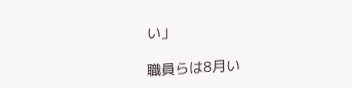い」

職員らは8月い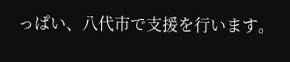っぱい、八代市で支援を行います。